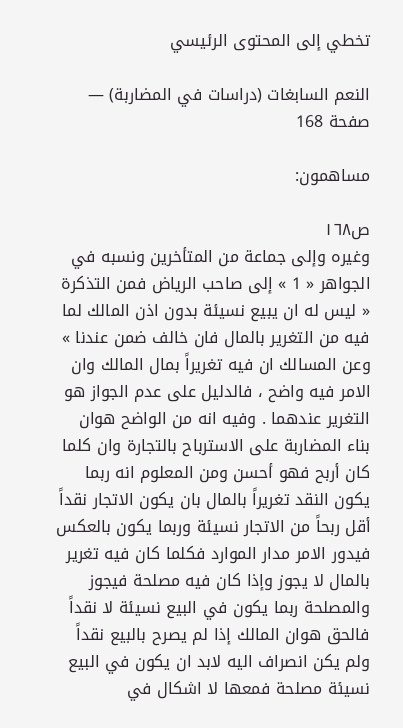تخطي إلى المحتوى الرئيسي

النعم السابغات (دراسات في المضاربة) — صفحة 168

مساهمون:

ص١٦٨
وغيره وإلى جماعة من المتأخرين ونسبه في الجواهر « 1 » إلى صاحب الرياض فمن التذكرة « ليس له ان يبيع نسيئة بدون اذن المالك لما فيه من التغرير بالمال فان خالف ضمن عندنا » وعن المسالك ان فيه تغريراً بمال المالك وان الامر فيه واضح ، فالدليل على عدم الجواز هو التغرير عندهما . وفيه انه من الواضح هوان بناء المضاربة على الاسترباح بالتجارة وان كلما كان أربح فهو أحسن ومن المعلوم انه ربما يكون النقد تغريراً بالمال بان يكون الاتجار نقداً أقل ربحاً من الاتجار نسيئة وربما يكون بالعكس فيدور الامر مدار الموارد فكلما كان فيه تغرير بالمال لا يجوز وإذا كان فيه مصلحة فيجوز والمصلحة ربما يكون في البيع نسيئة لا نقداً فالحق هوان المالك إذا لم يصرح بالبيع نقداً ولم يكن انصراف اليه لابد ان يكون في البيع نسيئة مصلحة فمعها لا اشكال في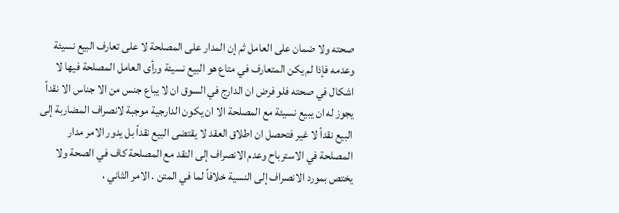صحته ولا ضمان على العامل ثم إن المدار على المصلحة لا على تعارف البيع نسيئة وعدمه فإذا لم يكن المتعارف في متاع هو البيع نسيئة ورأى العامل المصلحة فيها لا اشكال في صحته فلو فرض ان الدارج في السوق ان لا يباع جنس من الا جناس الا نقداً يجوز له ان يبيع نسيئة مع المصلحة الا ان يكون الدارجية موجبة لانصراف المضاربة إلى البيع نقداً لا غير فتحصل ان اطلاق العقد لا يقتضى البيع نقداً بل يدور الامر مدار المصلحة في الاسترباح وعدم الانصراف إلى النقد مع المصلحة كاف في الصحة ولا يختص بمورد الانصراف إلى النسية خلافاً لما في المتن . الامر الثاني ،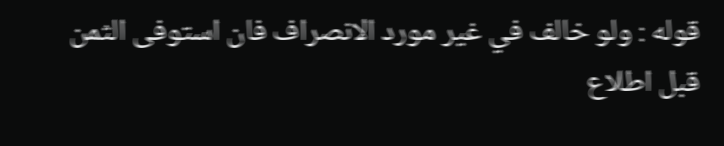قوله : ولو خالف في غير مورد الانصراف فان استوفى الثمن قبل اطلاع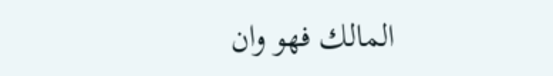المالك فهو وان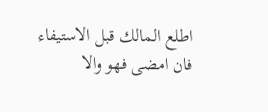اطلع المالك قبل الاستيفاء فان امضى فهو والا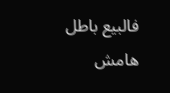فالبيع باطل
هامش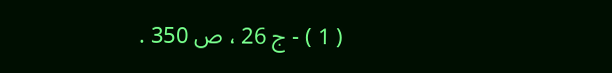( 1 ) - ج 26 ، ص 350 .